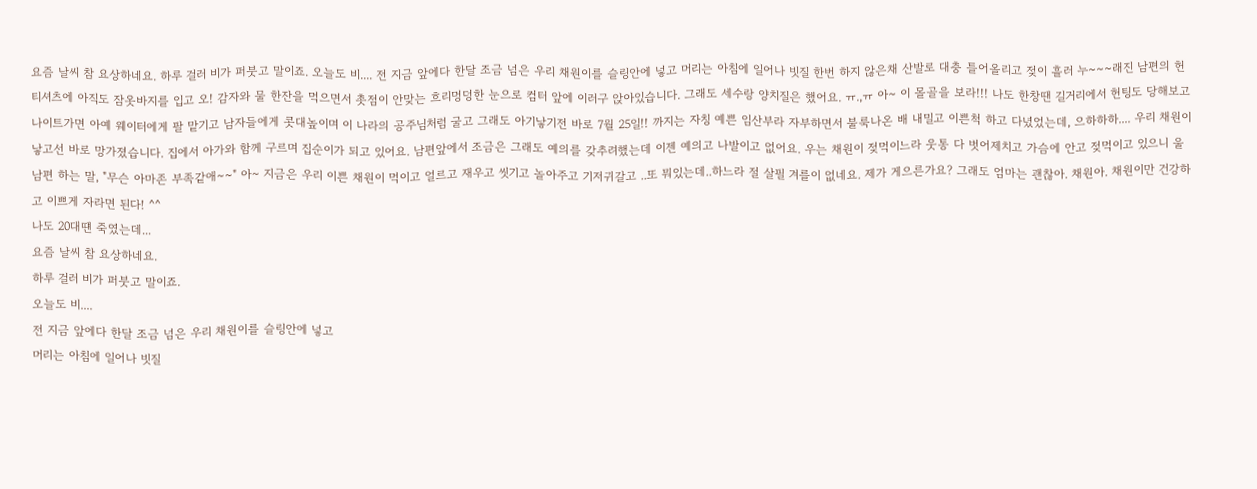요즘 날씨 참 요상하네요. 하루 걸러 비가 퍼붓고 말이죠. 오늘도 비.... 전 지금 앞에다 한달 조금 넘은 우리 채원이를 슬링안에 넣고 머리는 아침에 일어나 빗질 한번 하지 않은채 산발로 대충 틀어올리고 젖이 흘러 누~~~래진 남편의 헌 티셔츠에 아직도 잠옷바지를 입고 오! 감자와 물 한잔을 먹으면서 촛점이 안맞는 흐리멍덩한 눈으로 컴터 앞에 이러구 앉아있습니다. 그래도 세수랑 양치질은 했어요. ㅠ.,ㅠ 아~ 이 몰골을 보라!!! 나도 한창땐 길거리에서 헌팅도 당해보고 나이트가면 아예 웨이터에게 팔 맡기고 남자들에게 콧대높이며 이 나라의 공주님처럼 굴고 그래도 아기낳기전 바로 7월 25일!! 까지는 자칭 예쁜 임산부라 자부하면서 불룩나온 배 내밀고 이쁜척 하고 다녔었는데, 으하하하.... 우리 채원이 낳고선 바로 망가졌습니다. 집에서 아가와 함께 구르며 집순이가 되고 있어요. 남편앞에서 조금은 그래도 예의를 갖추려했는데 이젠 예의고 나발이고 없어요. 우는 채원이 젖먹이느라 웃통 다 벗어제치고 가슴에 안고 젖먹이고 있으니 울 남편 하는 말, "무슨 아마존 부족같애~~" 아~ 지금은 우리 이쁜 채원이 먹이고 얼르고 재우고 씻기고 놀아주고 기저귀갈고 ..또 뭐있는데..하느라 절 살필 겨를이 없네요. 제가 게으른가요? 그래도 엄마는 괜찮아. 채원아. 채원이만 건강하고 이쁘게 자라면 된다! ^^
나도 20대떈 죽였는데...
요즘 날씨 참 요상하네요.
하루 걸러 비가 퍼붓고 말이죠.
오늘도 비....
전 지금 앞에다 한달 조금 넘은 우리 채원이를 슬링안에 넣고
머리는 아침에 일어나 빗질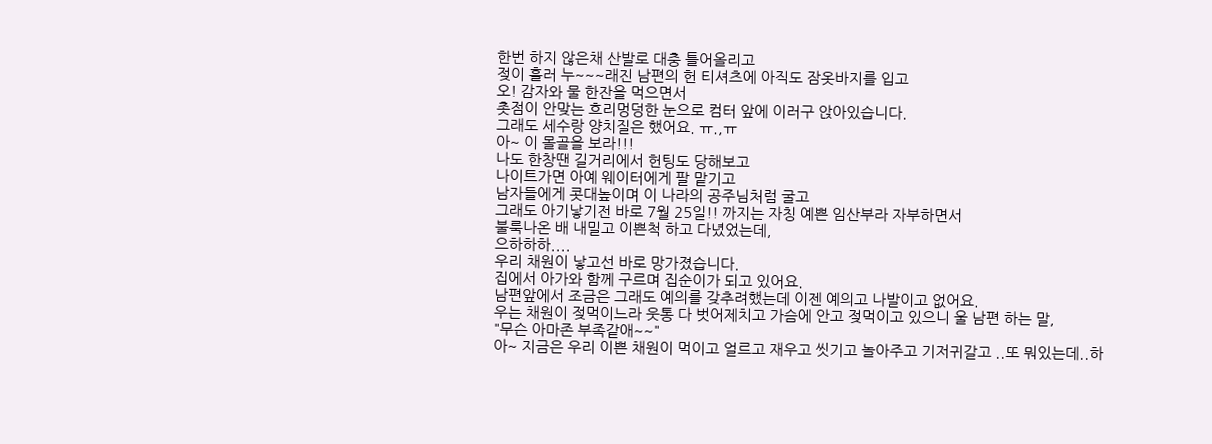한번 하지 않은채 산발로 대충 틀어올리고
젖이 흘러 누~~~래진 남편의 헌 티셔츠에 아직도 잠옷바지를 입고
오! 감자와 물 한잔을 먹으면서
촛점이 안맞는 흐리멍덩한 눈으로 컴터 앞에 이러구 앉아있습니다.
그래도 세수랑 양치질은 했어요. ㅠ.,ㅠ
아~ 이 몰골을 보라!!!
나도 한창땐 길거리에서 헌팅도 당해보고
나이트가면 아예 웨이터에게 팔 맡기고
남자들에게 콧대높이며 이 나라의 공주님처럼 굴고
그래도 아기낳기전 바로 7월 25일!! 까지는 자칭 예쁜 임산부라 자부하면서
불룩나온 배 내밀고 이쁜척 하고 다녔었는데,
으하하하....
우리 채원이 낳고선 바로 망가졌습니다.
집에서 아가와 함께 구르며 집순이가 되고 있어요.
남편앞에서 조금은 그래도 예의를 갖추려했는데 이젠 예의고 나발이고 없어요.
우는 채원이 젖먹이느라 웃통 다 벗어제치고 가슴에 안고 젖먹이고 있으니 울 남편 하는 말,
"무슨 아마존 부족같애~~"
아~ 지금은 우리 이쁜 채원이 먹이고 얼르고 재우고 씻기고 놀아주고 기저귀갈고 ..또 뭐있는데..하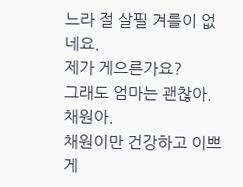느라 절 살필 겨를이 없네요.
제가 게으른가요?
그래도 엄마는 괜찮아. 채원아.
채원이만 건강하고 이쁘게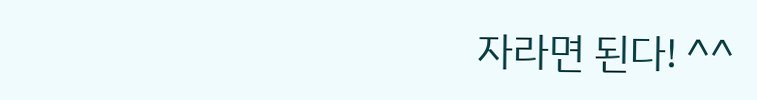자라면 된다! ^^